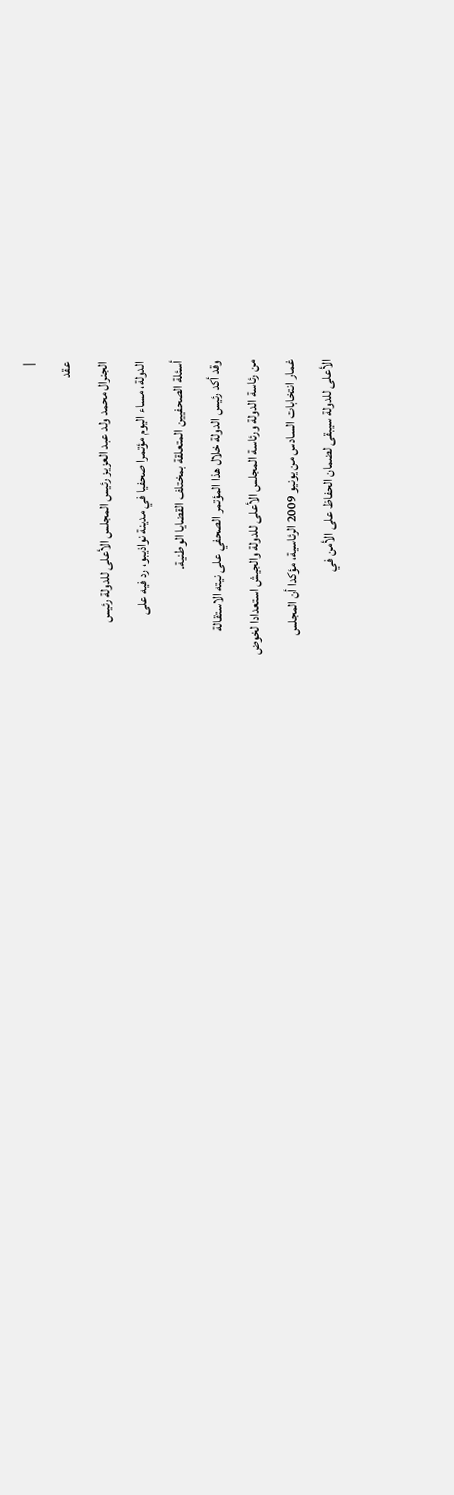|
عقد
الجنرال محمد ولد عبد العزيز رئيس المجلس الأعلى للدولة رئيس
الدولة، مساء اليوم مؤتمرا صحفيا في مدينة نواذيبو، رد فيه على
أسئلة الصحفيين المتعلقة بمختلف القضايا الوطنية.
وقد أكد رئيس الدولة خلال هذا المؤتمر الصحفي على نيته الاستقالة
من رئاسة الدولة ورئاسة المجلس الأعلى للدولة والجيش استعدادا لخوض
غمار انتخابات السادس من يونيو 2009 الرئاسية، مؤكدا أن المجلس
الأعلى للدولة سيبقى لضمان الحفاظ على الأمن في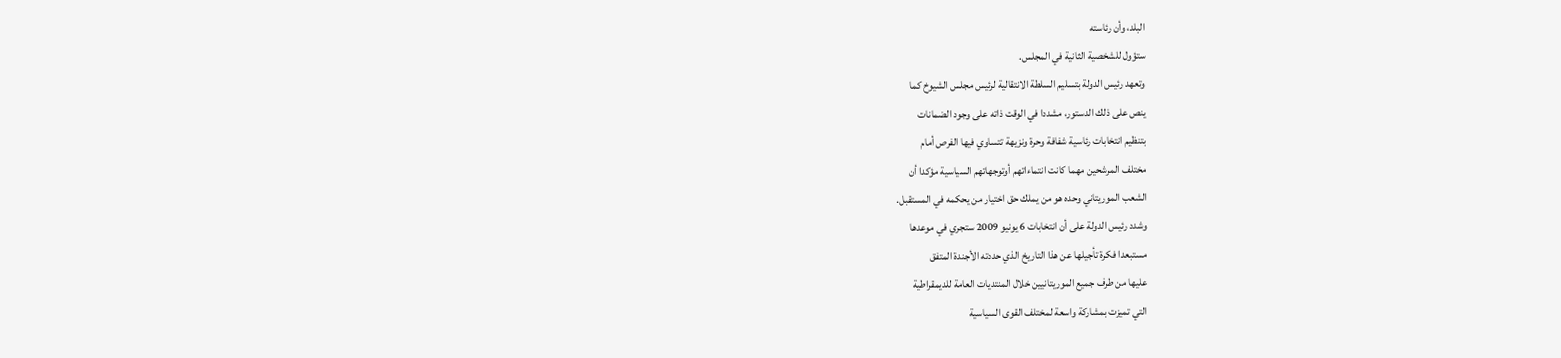البلد، وأن رئاسته
ستؤول للشخصية الثانية في المجلس.
وتعهد رئيس الدولة بتسليم السلطة الانتقالية لرئيس مجلس الشيوخ كما
ينص على ذلك الدستور، مشددا في الوقت ذاته على وجود الضمانات
بتنظيم انتخابات رئاسية شفافة وحرة ونزيهة تتساوي فيها الفرص أمام
مختلف المرشحين مهما كانت انتماءاتهم أوتوجهاتهم السياسية مؤكدا أن
الشعب الموريتاني وحده هو من يملك حق اختيار من يحكمه في المستقبل.
وشدد رئيس الدولة على أن انتخابات 6 يونيو 2009 ستجري في موعدها
مستبعدا فكرة تأجيلها عن هذا التاريخ الذي حددته الأجندة المتفق
عليها من طرف جميع الموريتانيين خلال المنتديات العامة للديمقراطية
التي تميزت بمشاركة واسعة لمختلف القوى السياسية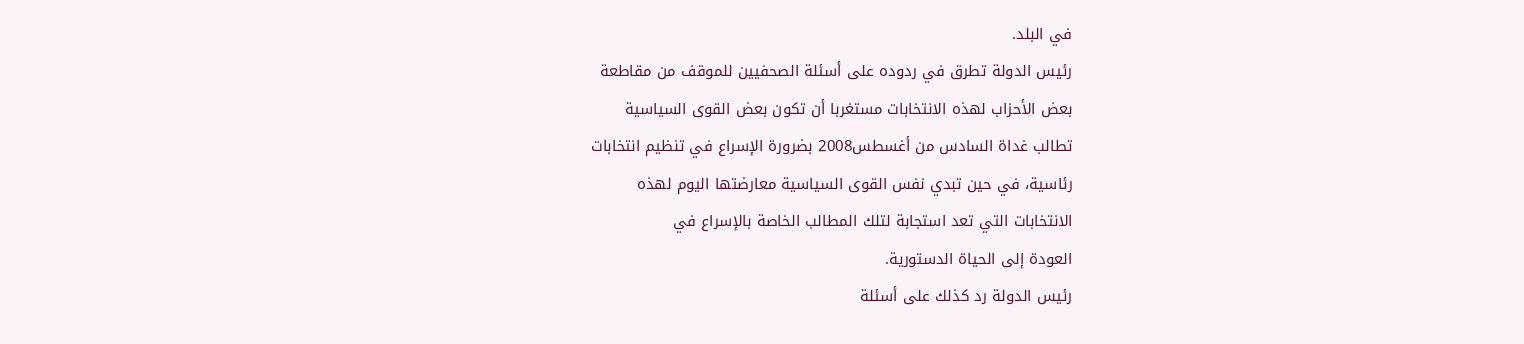في البلد.
رئيس الدولة تطرق في ردوده على أسئلة الصحفيين للموقف من مقاطعة
بعض الأحزاب لهذه الانتخابات مستغربا أن تكون بعض القوى السياسية
تطالب غداة السادس من أغسطس2008 بضرورة الإسراع في تنظيم انتخابات
رئاسية، في حين تبدي نفس القوى السياسية معارضتها اليوم لهذه
الانتخابات التي تعد استجابة لتلك المطالب الخاصة بالإسراع في
العودة إلى الحياة الدستورية.
رئيس الدولة رد كذلك على أسئلة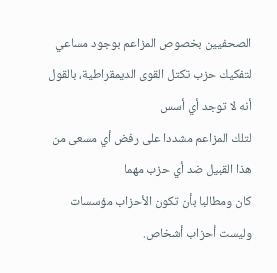الصحفيين بخصوص المزاعم بوجود مساعي
لتفكيك حزب تكتل القوى الديمقراطية، بالقول أنه لا توجد أي أسس
لتلك المزاعم مشددا على رفض أي مسعى من هذا القبيل ضد أي حزب مهما
كان ومطالبا بأن تكون الأحزاب مؤسسات وليست أحزاب أشخاص.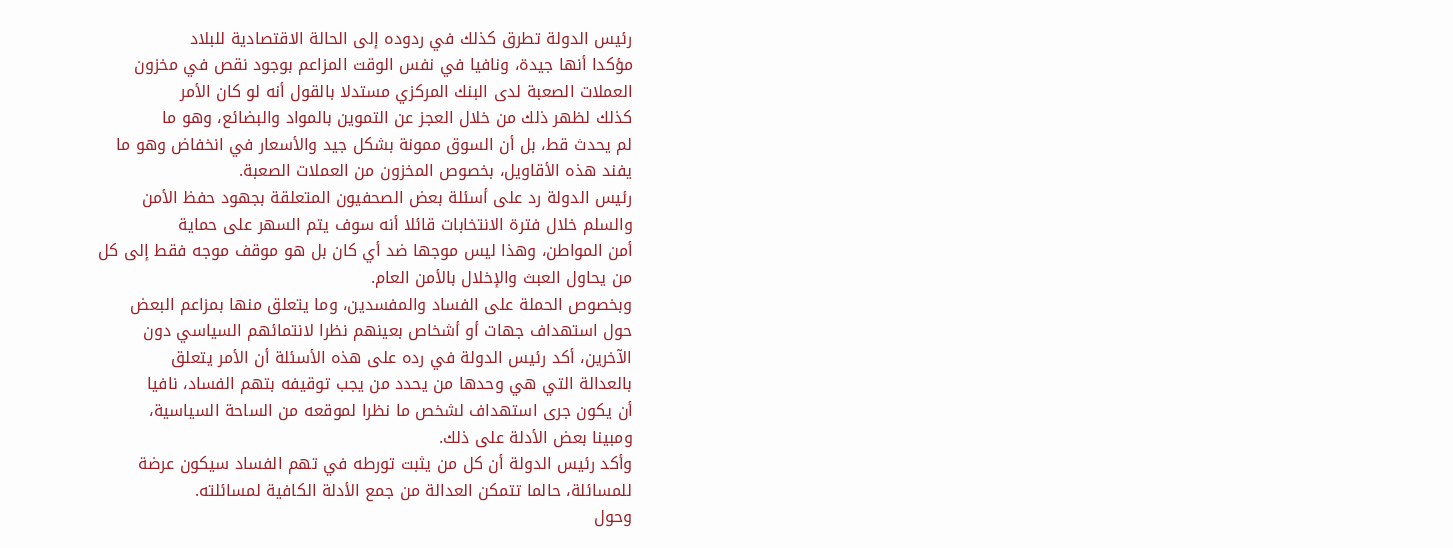رئيس الدولة تطرق كذلك في ردوده إلى الحالة الاقتصادية للبلاد
مؤكدا أنها جيدة، ونافيا في نفس الوقت المزاعم بوجود نقص في مخزون
العملات الصعبة لدى البنك المركزي مستدلا بالقول أنه لو كان الأمر
كذلك لظهر ذلك من خلال العجز عن التموين بالمواد والبضائع، وهو ما
لم يحدث قط، بل أن السوق ممونة بشكل جيد والأسعار في انخفاض وهو ما
يفند هذه الأقاويل، بخصوص المخزون من العملات الصعبة.
رئيس الدولة رد على أسئلة بعض الصحفيون المتعلقة بجهود حفظ الأمن
والسلم خلال فترة الانتخابات قائلا أنه سوف يتم السهر على حماية
أمن المواطن، وهذا ليس موجها ضد أي كان بل هو موقف موجه فقط إلى كل
من يحاول العبث والإخلال بالأمن العام.
وبخصوص الحملة على الفساد والمفسدين، وما يتعلق منها بمزاعم البعض
حول استهداف جهات أو أشخاص بعينهم نظرا لانتمائهم السياسي دون
الآخرين، أكد رئيس الدولة في رده على هذه الأسئلة أن الأمر يتعلق
بالعدالة التي هي وحدها من يحدد من يجب توقيفه بتهم الفساد، نافيا
أن يكون جرى استهداف لشخص ما نظرا لموقعه من الساحة السياسية،
ومبينا بعض الأدلة على ذلك.
وأكد رئيس الدولة أن كل من يثبت تورطه في تهم الفساد سيكون عرضة
للمسائلة، حالما تتمكن العدالة من جمع الأدلة الكافية لمسائلته.
وحول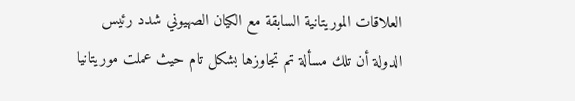العلاقات الموريتانية السابقة مع الكيان الصهيوني شدد رئيس
الدولة أن تلك مسألة تم تجاوزها بشكل تام حيث عملت موريتانيا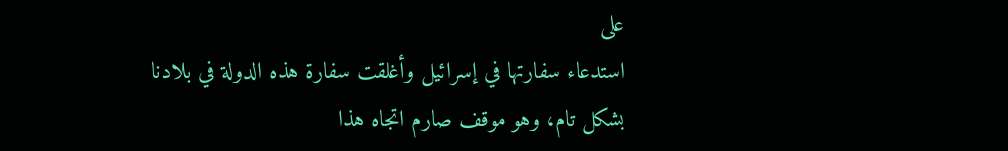على
استدعاء سفارتها في إسرائيل وأغلقت سفارة هذه الدولة في بلادنا
بشكل تام، وهو موقف صارم اتجاه هذا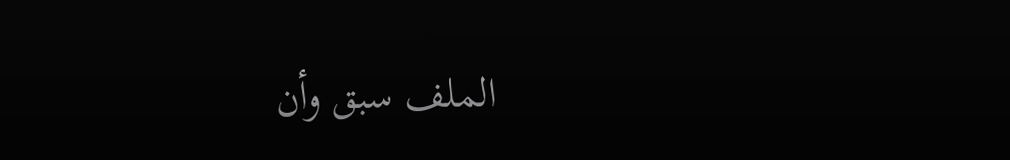الملف سبق وأن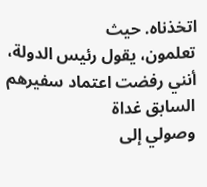اتخذناه. حيث
تعلمون، يقول رئيس الدولة، أنني رفضت اعتماد سفيرهم السابق غداة
وصولي إلى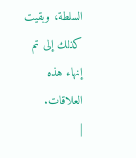السلطة، وبقيت كذلك إلى تم إنهاء هذه العلاقات.
|